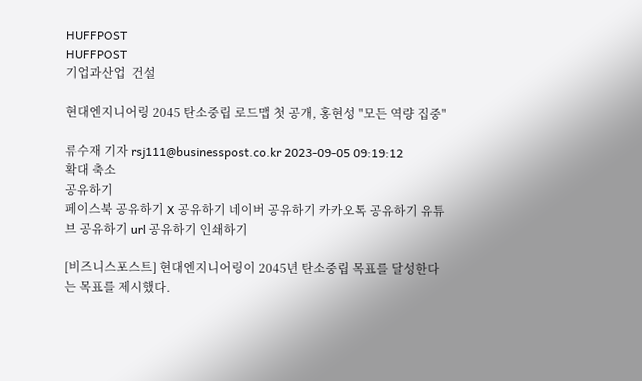HUFFPOST
HUFFPOST
기업과산업  건설

현대엔지니어링 2045 탄소중립 로드맵 첫 공개, 홍현성 "모든 역량 집중"

류수재 기자 rsj111@businesspost.co.kr 2023-09-05 09:19:12
확대 축소
공유하기
페이스북 공유하기 X 공유하기 네이버 공유하기 카카오톡 공유하기 유튜브 공유하기 url 공유하기 인쇄하기

[비즈니스포스트] 현대엔지니어링이 2045년 탄소중립 목표를 달성한다는 목표를 제시했다.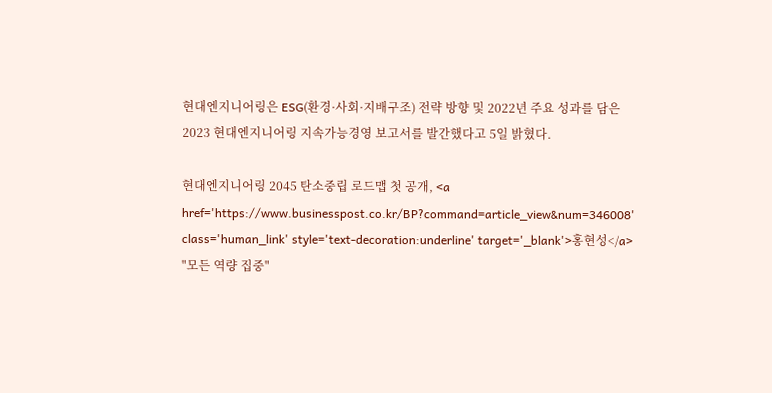현대엔지니어링은 ESG(환경·사회·지배구조) 전략 방향 및 2022년 주요 성과를 담은 2023 현대엔지니어링 지속가능경영 보고서를 발간했다고 5일 밝혔다.

현대엔지니어링 2045 탄소중립 로드맵 첫 공개, <a href='https://www.businesspost.co.kr/BP?command=article_view&num=346008' class='human_link' style='text-decoration:underline' target='_blank'>홍현성</a> "모든 역량 집중"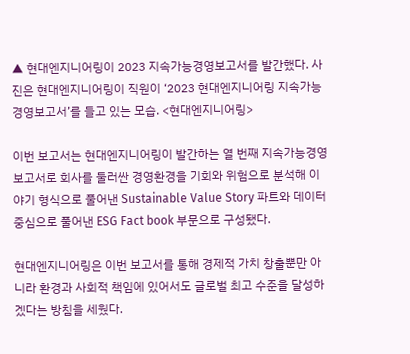▲ 현대엔지니어링이 2023 지속가능경영보고서를 발간했다. 사진은 현대엔지니어링이 직원이 ‘2023 현대엔지니어링 지속가능경영보고서’를 들고 있는 모습. <현대엔지니어링>

이번 보고서는 현대엔지니어링이 발간하는 열 번째 지속가능경영보고서로 회사를 둘러싼 경영환경을 기회와 위험으로 분석해 이야기 형식으로 풀어낸 Sustainable Value Story 파트와 데이터 중심으로 풀어낸 ESG Fact book 부문으로 구성됐다.

현대엔지니어링은 이번 보고서를 통해 경제적 가치 창출뿐만 아니라 환경과 사회적 책임에 있어서도 글로벌 최고 수준을 달성하겠다는 방침을 세웠다.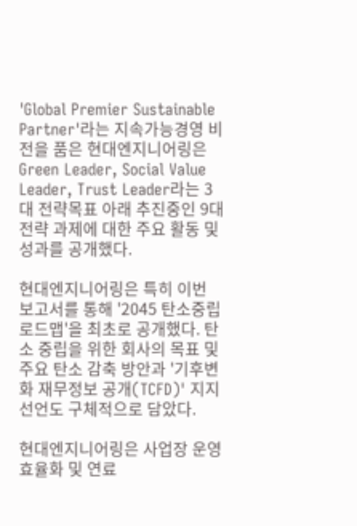'Global Premier Sustainable Partner'라는 지속가능경영 비전을 품은 현대엔지니어링은 Green Leader, Social Value Leader, Trust Leader라는 3대 전략목표 아래 추진중인 9대 전략 과제에 대한 주요 활동 및 성과를 공개했다.

현대엔지니어링은 특히 이번 보고서를 통해 '2045 탄소중립 로드맵'을 최초로 공개했다. 탄소 중립을 위한 회사의 목표 및 주요 탄소 감축 방안과 '기후변화 재무정보 공개(TCFD)' 지지 선언도 구체적으로 담았다.

현대엔지니어링은 사업장 운영 효율화 및 연료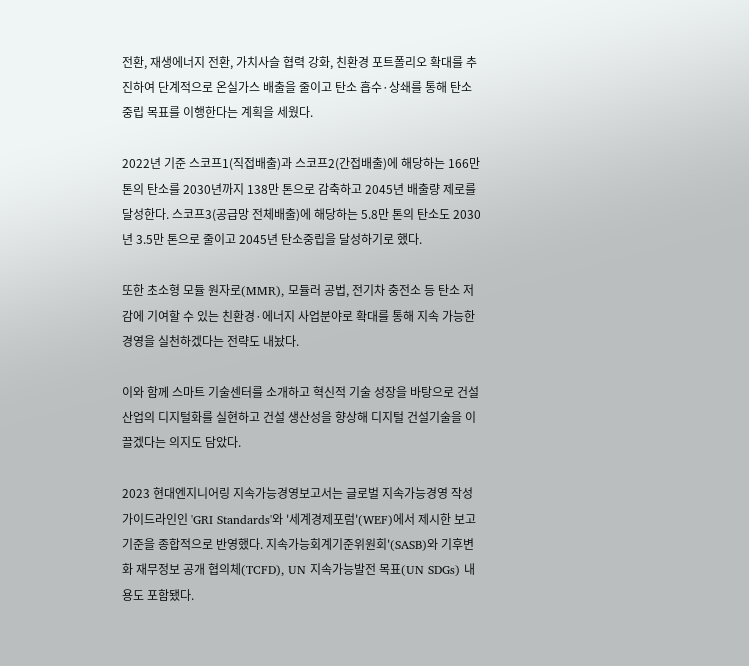전환, 재생에너지 전환, 가치사슬 협력 강화, 친환경 포트폴리오 확대를 추진하여 단계적으로 온실가스 배출을 줄이고 탄소 흡수·상쇄를 통해 탄소 중립 목표를 이행한다는 계획을 세웠다.

2022년 기준 스코프1(직접배출)과 스코프2(간접배출)에 해당하는 166만 톤의 탄소를 2030년까지 138만 톤으로 감축하고 2045년 배출량 제로를 달성한다. 스코프3(공급망 전체배출)에 해당하는 5.8만 톤의 탄소도 2030년 3.5만 톤으로 줄이고 2045년 탄소중립을 달성하기로 했다.

또한 초소형 모듈 원자로(MMR), 모듈러 공법, 전기차 충전소 등 탄소 저감에 기여할 수 있는 친환경·에너지 사업분야로 확대를 통해 지속 가능한 경영을 실천하겠다는 전략도 내놨다.

이와 함께 스마트 기술센터를 소개하고 혁신적 기술 성장을 바탕으로 건설 산업의 디지털화를 실현하고 건설 생산성을 향상해 디지털 건설기술을 이끌겠다는 의지도 담았다.

2023 현대엔지니어링 지속가능경영보고서는 글로벌 지속가능경영 작성 가이드라인인 'GRI Standards'와 '세계경제포럼'(WEF)에서 제시한 보고 기준을 종합적으로 반영했다. 지속가능회계기준위원회'(SASB)와 기후변화 재무정보 공개 협의체(TCFD), UN 지속가능발전 목표(UN SDGs) 내용도 포함됐다.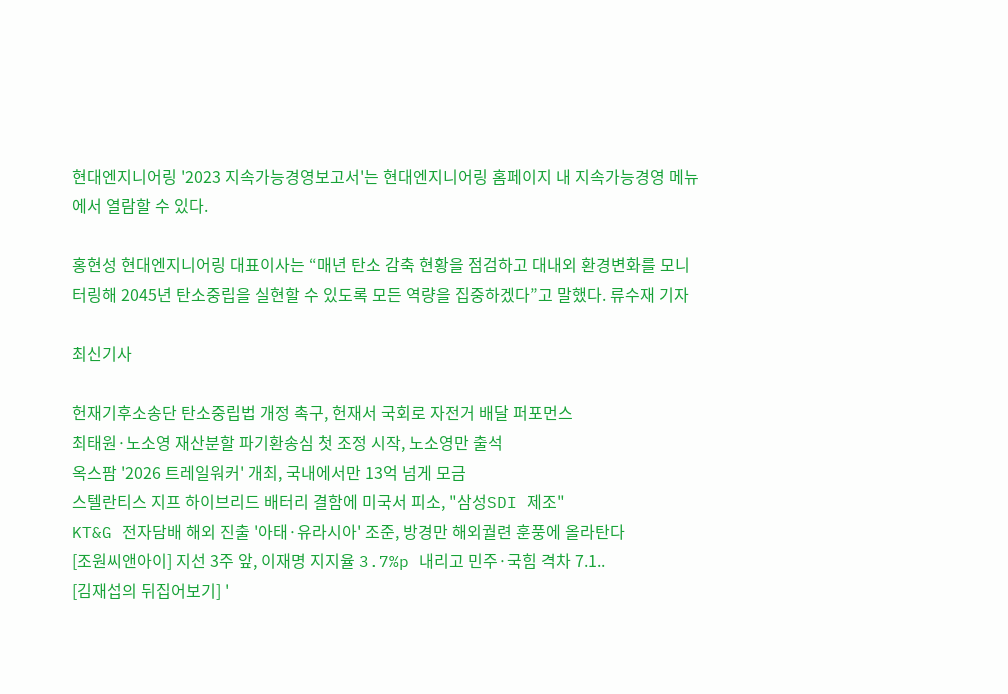현대엔지니어링 '2023 지속가능경영보고서'는 현대엔지니어링 홈페이지 내 지속가능경영 메뉴에서 열람할 수 있다.

홍현성 현대엔지니어링 대표이사는 “매년 탄소 감축 현황을 점검하고 대내외 환경변화를 모니터링해 2045년 탄소중립을 실현할 수 있도록 모든 역량을 집중하겠다”고 말했다. 류수재 기자

최신기사

헌재기후소송단 탄소중립법 개정 촉구, 헌재서 국회로 자전거 배달 퍼포먼스
최태원·노소영 재산분할 파기환송심 첫 조정 시작, 노소영만 출석
옥스팜 '2026 트레일워커' 개최, 국내에서만 13억 넘게 모금
스텔란티스 지프 하이브리드 배터리 결함에 미국서 피소, "삼성SDI 제조"
KT&G 전자담배 해외 진출 '아태·유라시아' 조준, 방경만 해외궐련 훈풍에 올라탄다
[조원씨앤아이] 지선 3주 앞, 이재명 지지율 3.7%p 내리고 민주·국힘 격차 7.1..
[김재섭의 뒤집어보기] '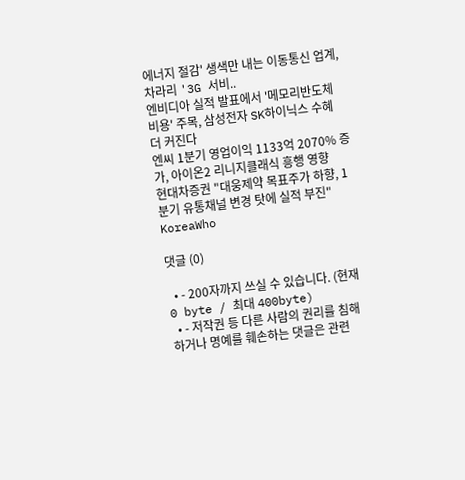에너지 절감' 생색만 내는 이동통신 업계, 차라리 '3G 서비..
엔비디아 실적 발표에서 '메모리반도체 비용' 주목, 삼성전자 SK하이닉스 수혜 더 커진다
엔씨 1분기 영업이익 1133억 2070% 증가, 아이온2 리니지클래식 흥행 영향
현대차증권 "대웅제약 목표주가 하향, 1분기 유통채널 변경 탓에 실적 부진"
KoreaWho

댓글 (0)

  • - 200자까지 쓰실 수 있습니다. (현재 0 byte / 최대 400byte)
  • - 저작권 등 다른 사람의 권리를 침해하거나 명예를 훼손하는 댓글은 관련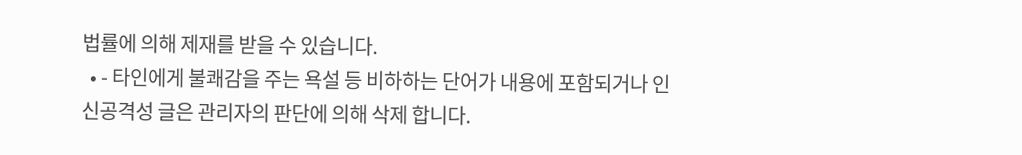법률에 의해 제재를 받을 수 있습니다.
  • - 타인에게 불쾌감을 주는 욕설 등 비하하는 단어가 내용에 포함되거나 인신공격성 글은 관리자의 판단에 의해 삭제 합니다.